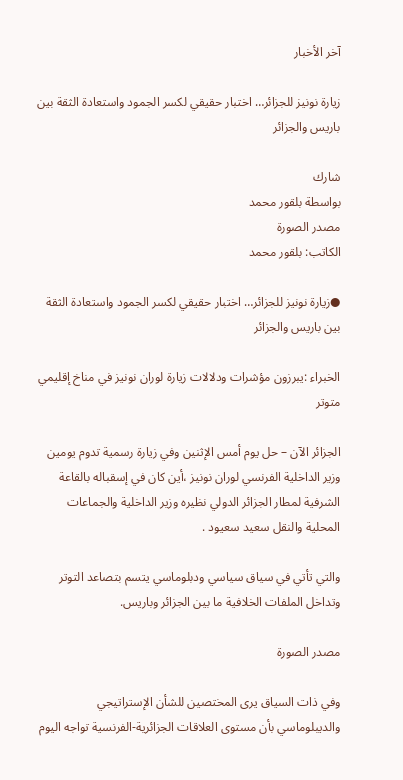آخر الأخبار

زيارة نونيز للجزائر… اختبار حقيقي لكسر الجمود واستعادة الثقة بين باريس والجزائر

شارك
بواسطة بلقور محمد
مصدر الصورة
الكاتب: بلقور محمد

●زيارة نونيز للجزائر… اختبار حقيقي لكسر الجمود واستعادة الثقة بين باريس والجزائر

الخبراء :يبرزون مؤشرات ودلالات زيارة لوران نونيز في مناخ إقليمي متوتر

الجزائر الآن – حل يوم أمس الإثنين وفي زيارة رسمية تدوم يومين وزير الداخلية الفرنسي لوران نونيز ،أين كان في إسقباله بالقاعة الشرفية لمطار الجزائر الدولي نظيره وزير الداخلية والجماعات المحلية والنقل سعيد سعيود .

والتي تأتي في سياق سياسي ودبلوماسي يتسم بتصاعد التوتر وتداخل الملفات الخلافية ما بين الجزائر وباريس.

مصدر الصورة

وفي ذات السياق يرى المختصين للشأن الإستراتيجي والديبلوماسي بأن مستوى العلاقات الجزائرية-الفرنسية تواجه اليوم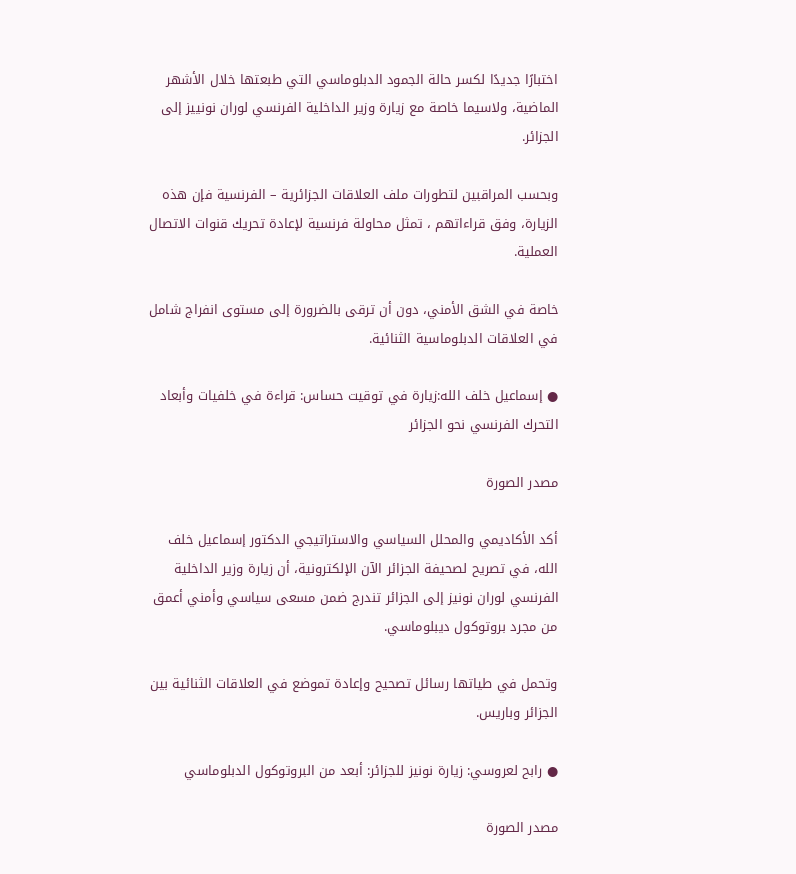اختبارًا جديدًا لكسر حالة الجمود الدبلوماسي التي طبعتها خلال الأشهر الماضية، ولاسيما خاصة مع زيارة وزير الداخلية الفرنسي لوران نونييز إلى الجزائر.

وبحسب المراقبين لتطورات ملف العلاقات الجزائرية – الفرنسية فإن هذه الزيارة، وفق قراءاتهم ، تمثل محاولة فرنسية لإعادة تحريك قنوات الاتصال العملية.

خاصة في الشق الأمني، دون أن ترقى بالضرورة إلى مستوى انفراج شامل في العلاقات الدبلوماسية الثنائية.

● إسماعيل خلف الله:زيارة في توقيت حساس: قراءة في خلفيات وأبعاد التحرك الفرنسي نحو الجزائر

مصدر الصورة

أكد الأكاديمي والمحلل السياسي والاستراتيجي الدكتور إسماعيل خلف الله، في تصريح لصحيفة الجزائر الآن الإلكترونية، أن زيارة وزير الداخلية الفرنسي لوران نونيز إلى الجزائر تندرج ضمن مسعى سياسي وأمني أعمق من مجرد بروتوكول ديبلوماسي.

وتحمل في طياتها رسائل تصحيح وإعادة تموضع في العلاقات الثنائية بين الجزائر وباريس.

● رابح لعروسي: زيارة نونيز للجزائر: أبعد من البروتوكول الدبلوماسي

مصدر الصورة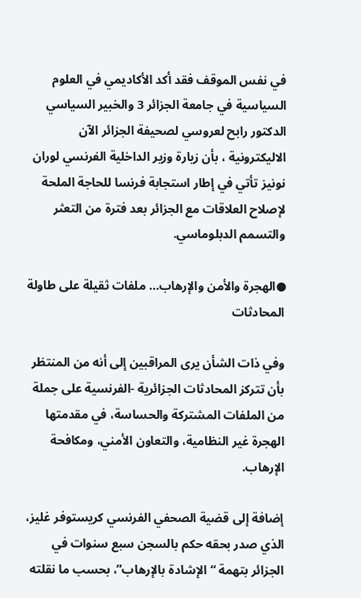في نفس الموقف فقد أكد الأكاديمي في العلوم السياسية في جامعة الجزائر 3 والخبير السياسي الدكتور رابح لعروسي لصحيفة الجزائر الآن الاليكترونية ، بأن زيارة وزير الداخلية الفرنسي لوران نونيز تأتي في إطار استجابة فرنسا للحاجة الملحة لإصلاح العلاقات مع الجزائر بعد فترة من التعثر والتسمم الدبلوماسي.

●الهجرة والأمن والإرهاب… ملفات ثقيلة على طاولة المحادثات

وفي ذات الشأن يرى المراقبين إلى أنه من المنتظر بأن تتركز المحادثات الجزائرية -الفرنسية على جملة من الملفات المشتركة والحساسة، في مقدمتها الهجرة غير النظامية، والتعاون الأمني، ومكافحة الإرهاب.

إضافة إلى قضية الصحفي الفرنسي كريستوفر غليز، الذي صدر بحقه حكم بالسجن سبع سنوات في الجزائر بتهمة “الإشادة بالإرهاب”، بحسب ما نقلته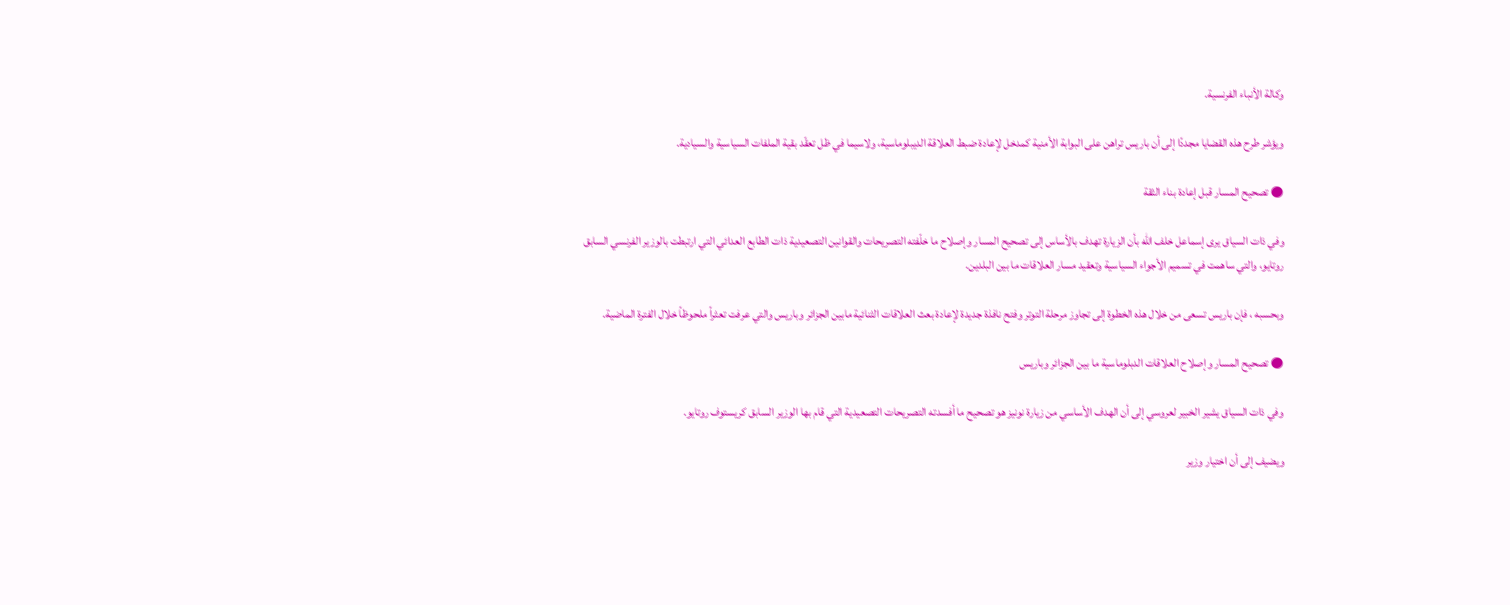وكالة الأنباء الفرنسية.

ويؤشر طرح هذه القضايا مجددًا إلى أن باريس تراهن على البوابة الأمنية كمدخل لإعادة ضبط العلاقة الديبلوماسية، ولاسيما في ظل تعقّد بقية الملفات السياسية والسيادية.

● تصحيح المسار قبل إعادة بناء الثقة

وفي ذات السياق يرى إسماعل خلف الله بأن الزيارة تهدف بالأساس إلى تصحيح المسار وإصلاح ما خلّفته التصريحات والقوانين التصعيدية ذات الطابع العدائي التي ارتبطت بالوزير الفرنسي السابق روتايو، والتي ساهمت في تسميم الأجواء السياسية وتعقيد مسار العلاقات ما بين البلدين.

وبحسبه ، فإن باريس تسعى من خلال هذه الخطوة إلى تجاوز مرحلة التوتر وفتح نافذة جديدة لإعادة بعث العلاقات الثنائية مابين الجزائر وباريس والتي عرفت تعثراً ملحوظاً خلال الفترة الماضية.

● تصحيح المسار وإصلاح العلاقات الدبلوماسية ما بين الجزائر وباريس

وفي ذات السياق يشير الخبير لعروسي إلى أن الهدف الأساسي من زيارة نونيز هو تصحيح ما أفسدته التصريحات التصعيدية التي قام بها الوزير السابق كريستوف روتايو.

ويضيف إلى أن اختيار وزير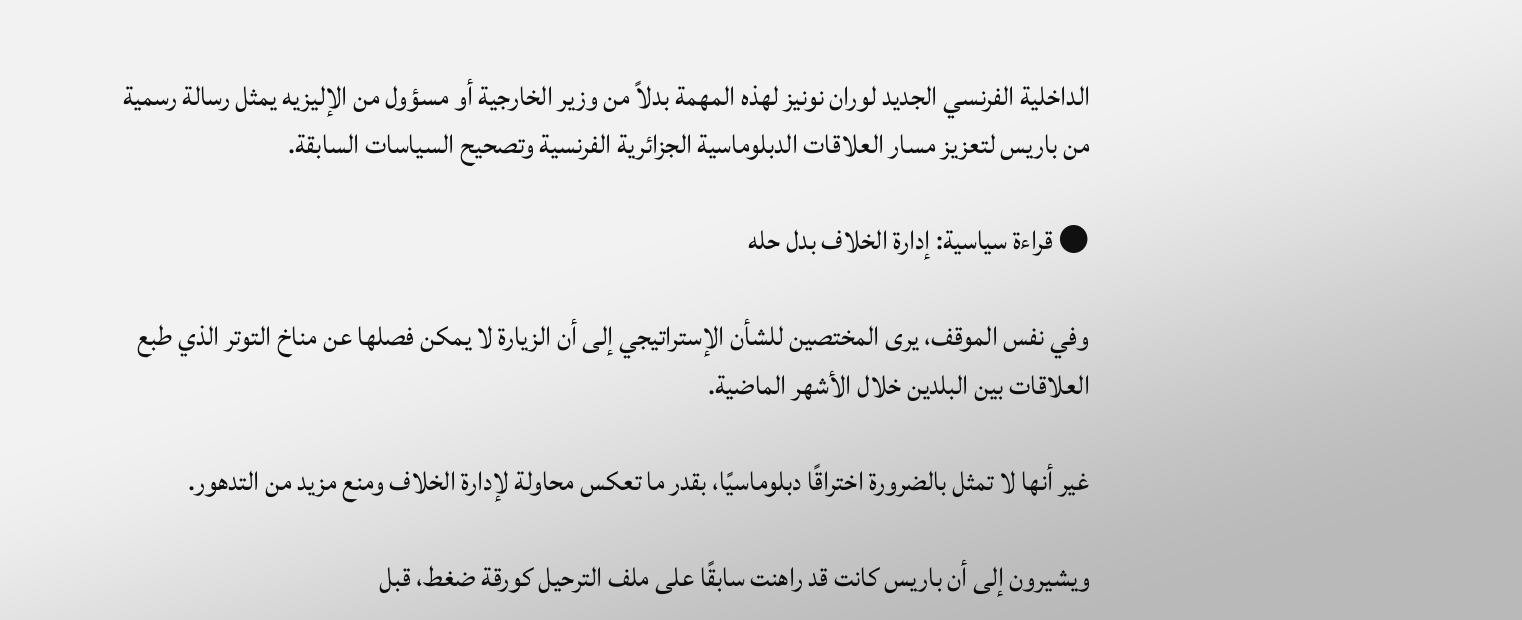الداخلية الفرنسي الجديد لوران نونيز لهذه المهمة بدلاً من وزير الخارجية أو مسؤول من الإليزيه يمثل رسالة رسمية من باريس لتعزيز مسار العلاقات الدبلوماسية الجزائرية الفرنسية وتصحيح السياسات السابقة.

● قراءة سياسية: إدارة الخلاف بدل حله

وفي نفس الموقف، يرى المختصين للشأن الإستراتيجي إلى أن الزيارة لا يمكن فصلها عن مناخ التوتر الذي طبع العلاقات بين البلدين خلال الأشهر الماضية.

غير أنها لا تمثل بالضرورة اختراقًا دبلوماسيًا، بقدر ما تعكس محاولة لإدارة الخلاف ومنع مزيد من التدهور.

ويشيرون إلى أن باريس كانت قد راهنت سابقًا على ملف الترحيل كورقة ضغط، قبل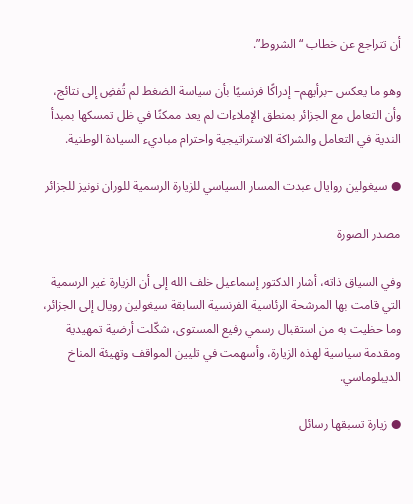أن تتراجع عن خطاب “الشروط”.

وهو ما يعكس –برأيهم– إدراكًا فرنسيًا بأن سياسة الضغط لم تُفضِ إلى نتائج، وأن التعامل مع الجزائر بمنطق الإملاءات لم يعد ممكنًا في ظل تمسكها بمبدأ الندية في التعامل والشراكة الاستراتيجية واحترام مباديء السيادة الوطنية.

● سيغولين روايال عبدت المسار السياسي للزيارة الرسمية للوران نونيز للجزائر

مصدر الصورة

وفي السياق ذاته، أشار الدكتور إسماعيل خلف الله إلى أن الزيارة غير الرسمية التي قامت بها المرشحة الرئاسية الفرنسية السابقة سيغولين رويال إلى الجزائر، وما حظيت به من استقبال رسمي رفيع المستوى، شكّلت أرضية تمهيدية ومقدمة سياسية لهذه الزيارة، وأسهمت في تليين المواقف وتهيئة المناخ الديبلوماسي.

● زيارة تسبقها رسائل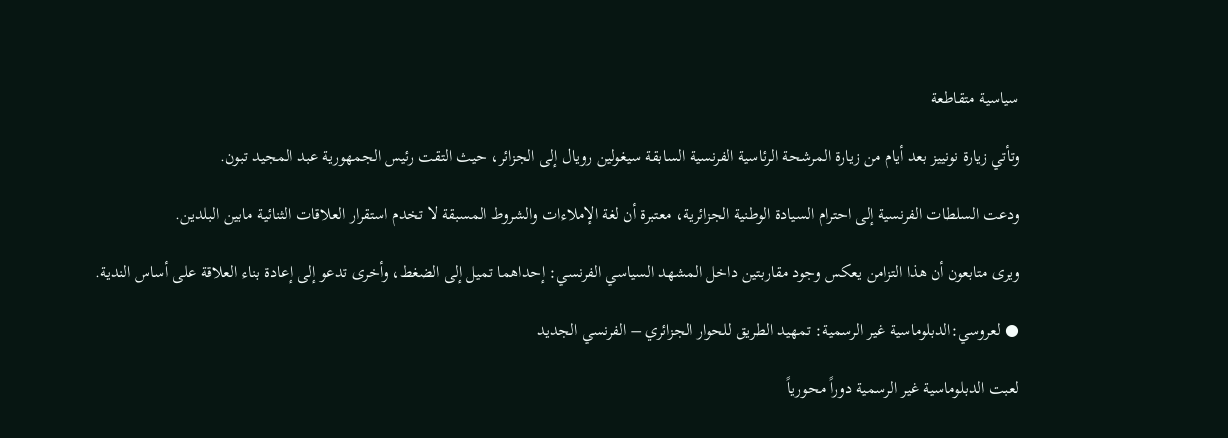سياسية متقاطعة

وتأتي زيارة نونييز بعد أيام من زيارة المرشحة الرئاسية الفرنسية السابقة سيغولين رويال إلى الجزائر، حيث التقت رئيس الجمهورية عبد المجيد تبون.

ودعت السلطات الفرنسية إلى احترام السيادة الوطنية الجزائرية، معتبرة أن لغة الإملاءات والشروط المسبقة لا تخدم استقرار العلاقات الثنائية مابين البلدين.

ويرى متابعون أن هذا التزامن يعكس وجود مقاربتين داخل المشهد السياسي الفرنسي: إحداهما تميل إلى الضغط، وأخرى تدعو إلى إعادة بناء العلاقة على أساس الندية.

● لعروسي:الدبلوماسية غير الرسمية: تمهيد الطريق للحوار الجزائري – الفرنسي الجديد

لعبت الدبلوماسية غير الرسمية دوراً محورياً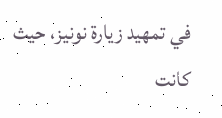في تمهيد زيارة نونيز، حيث كانت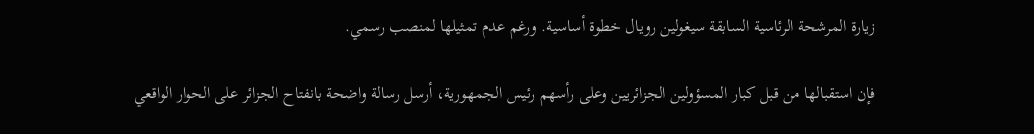زيارة المرشحة الرئاسية السابقة سيغولين رويال خطوة أساسية. ورغم عدم تمثيلها لمنصب رسمي.

فإن استقبالها من قبل كبار المسؤولين الجزائريين وعلى رأسهم رئيس الجمهورية، أرسل رسالة واضحة بانفتاح الجزائر على الحوار الواقعي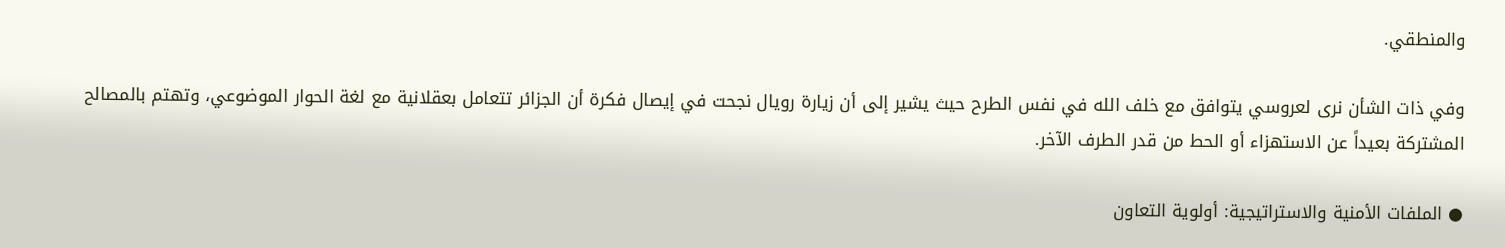والمنطقي.

وفي ذات الشأن نرى لعروسي يتوافق مع خلف الله في نفس الطرح حيث يشير إلى أن زيارة رويال نجحت في إيصال فكرة أن الجزائر تتعامل بعقلانية مع لغة الحوار الموضوعي، وتهتم بالمصالح المشتركة بعيداً عن الاستهزاء أو الحط من قدر الطرف الآخر.

● الملفات الأمنية والاستراتيجية: أولوية التعاون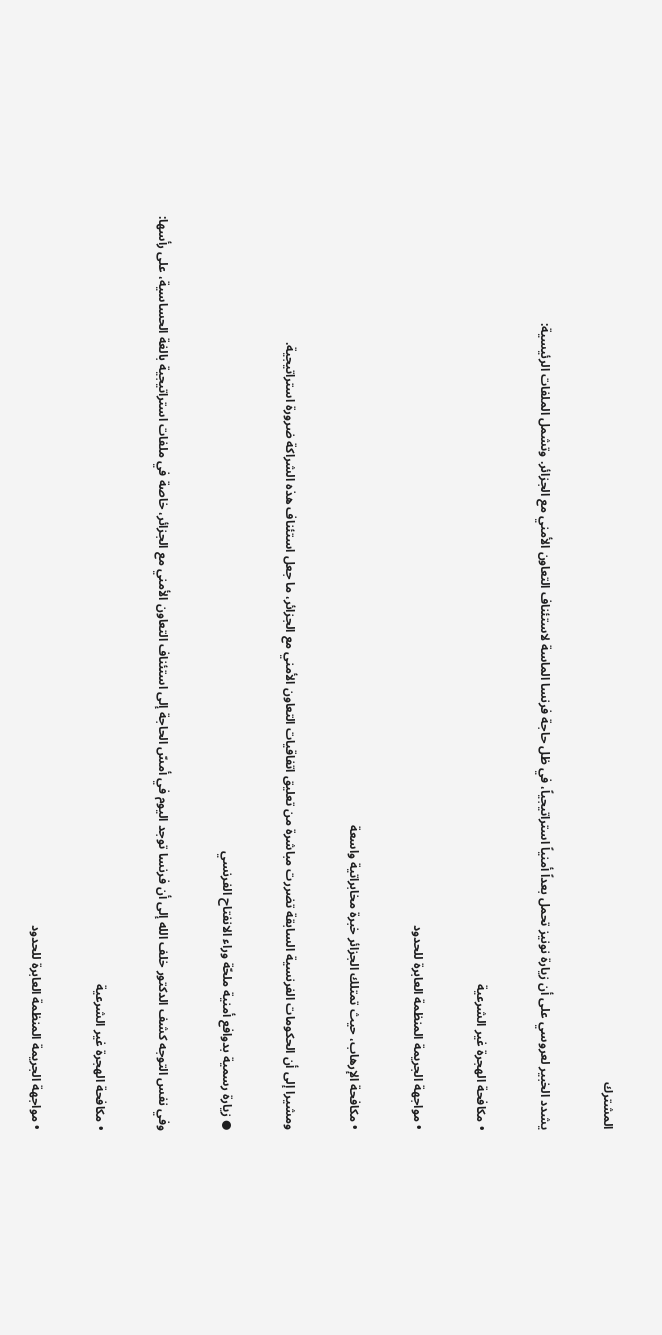المشترك

يشدد الخبير لعروسي على أن زيارة نونيز تحمل بعداً أمنياً استراتيجياً، في ظل حاجة فرنسا الماسة لاستئناف التعاون الأمني مع الجزائر. وتشمل الملفات الرئيسية:

• مكافحة الهجرة غير الشرعية

• مواجهة الجريمة المنظمة العابرة للحدود

• مكافحة الإرهاب، حيث تمتلك الجزائر خبرة مخابراتية واسعة

ومشيرا إلى أن الحكومات الفرنسية السابقة تضررت مباشرة من تعليق اتفاقيات التعاون الأمني مع الجزائر، ما جعل استئناف هذه الشراكة ضرورة استراتيجية.

● زيارة رسمية بدوافع أمنية ملحّة وراء الانفتاح الفرنسي

وفي نفس التوجه كشف الدكتور خلف الله إلى أن فرنسا توجد اليوم في أمسّ الحاجة إلى استئناف التعاون الأمني مع الجزائر، خاصة في ملفات استراتيجية بالغة الحساسية، على رأسها:

• مكافحة الهجرة غير الشرعية

• مواجهة الجريمة المنظمة العابرة للحدود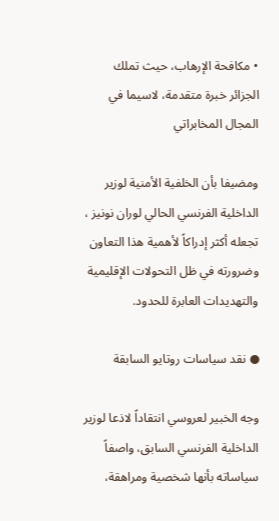• مكافحة الإرهاب، حيث تملك الجزائر خبرة متقدمة، لاسيما في المجال المخابراتي

ومضيفا بأن الخلفية الأمنية لوزير الداخلية الفرنسي الحالي لوران نونيز ، تجعله أكثر إدراكاً لأهمية هذا التعاون وضرورته في ظل التحولات الإقليمية والتهديدات العابرة للحدود.

● نقد سياسات روتايو السابقة

وجه الخبير لعروسي انتقاداً لاذعا لوزير الداخلية الفرنسي السابق، واصفاً سياساته بأنها شخصية ومراهقة،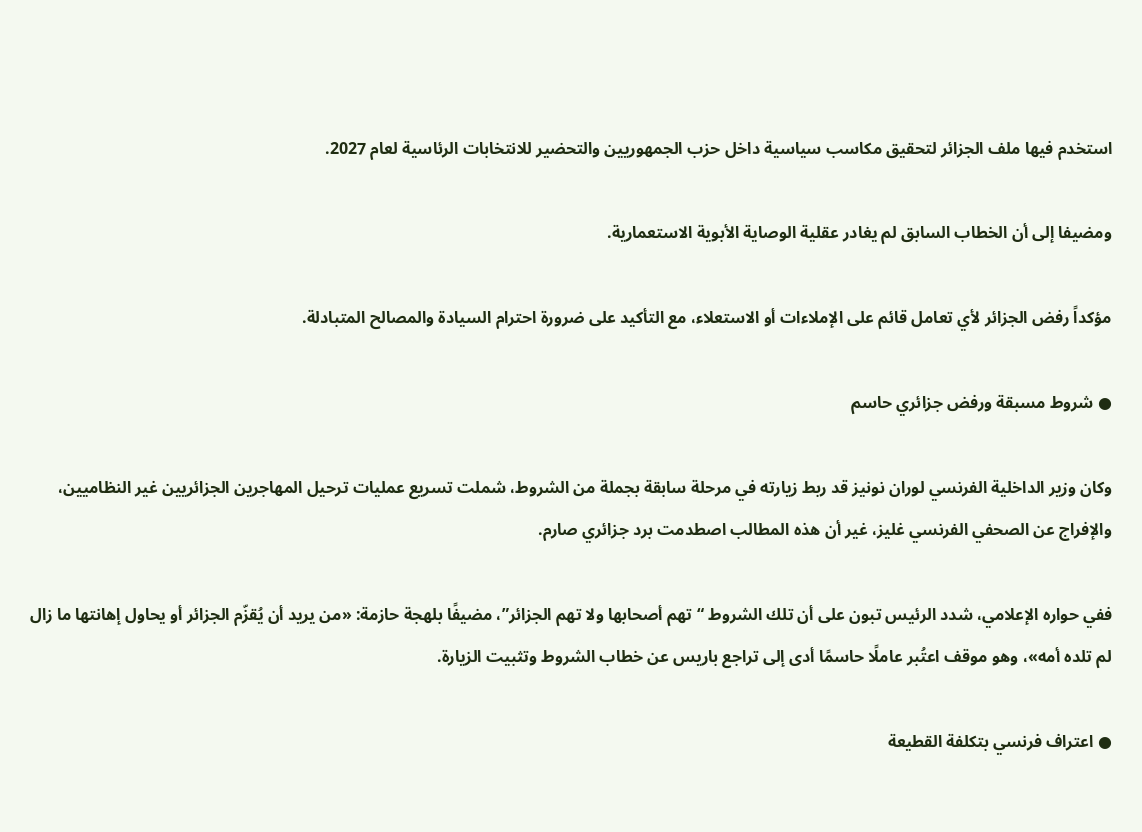استخدم فيها ملف الجزائر لتحقيق مكاسب سياسية داخل حزب الجمهوريين والتحضير للانتخابات الرئاسية لعام 2027.

ومضيفا إلى أن الخطاب السابق لم يغادر عقلية الوصاية الأبوية الاستعمارية.

مؤكداً رفض الجزائر لأي تعامل قائم على الإملاءات أو الاستعلاء، مع التأكيد على ضرورة احترام السيادة والمصالح المتبادلة.

● شروط مسبقة ورفض جزائري حاسم

وكان وزير الداخلية الفرنسي لوران نونيز قد ربط زيارته في مرحلة سابقة بجملة من الشروط، شملت تسريع عمليات ترحيل المهاجرين الجزائريين غير النظاميين، والإفراج عن الصحفي الفرنسي غليز، غير أن هذه المطالب اصطدمت برد جزائري صارم.

ففي حواره الإعلامي، شدد الرئيس تبون على أن تلك الشروط “تهم أصحابها ولا تهم الجزائر”، مضيفًا بلهجة حازمة: «من يريد أن يُقزّم الجزائر أو يحاول إهانتها ما زال لم تلده أمه»، وهو موقف اعتُبر عاملًا حاسمًا أدى إلى تراجع باريس عن خطاب الشروط وتثبيت الزيارة.

● اعتراف فرنسي بتكلفة القطيعة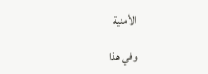الأمنية

وفي هذا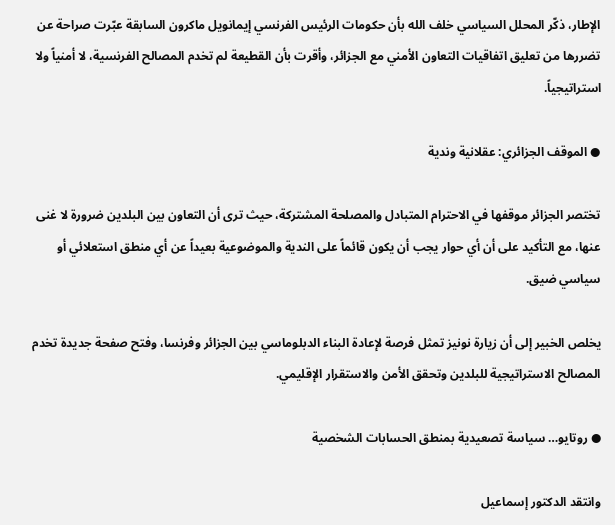الإطار، ذكّر المحلل السياسي خلف الله بأن حكومات الرئيس الفرنسي إيمانويل ماكرون السابقة عبّرت صراحة عن تضررها من تعليق اتفاقيات التعاون الأمني مع الجزائر، وأقرت بأن القطيعة لم تخدم المصالح الفرنسية، لا أمنياً ولا استراتيجياً.

● الموقف الجزائري: عقلانية وندية

تختصر الجزائر موقفها في الاحترام المتبادل والمصلحة المشتركة، حيث ترى أن التعاون بين البلدين ضرورة لا غنى عنها، مع التأكيد على أن أي حوار يجب أن يكون قائماً على الندية والموضوعية بعيداً عن أي منطق استعلائي أو سياسي ضيق.

يخلص الخبير إلى أن زيارة نونيز تمثل فرصة لإعادة البناء الدبلوماسي بين الجزائر وفرنسا، وفتح صفحة جديدة تخدم المصالح الاستراتيجية للبلدين وتحقق الأمن والاستقرار الإقليمي.

● روتايو… سياسة تصعيدية بمنطق الحسابات الشخصية

وانتقد الدكتور إسماعيل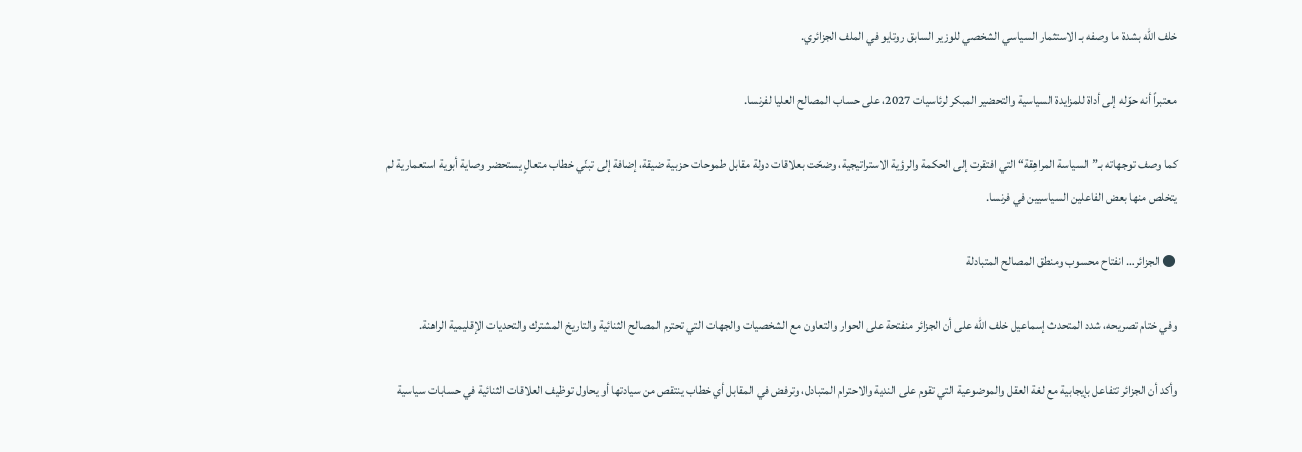خلف الله بشدة ما وصفه بـ الاستثمار السياسي الشخصي للوزير السابق روتايو في الملف الجزائري.

معتبراً أنه حوّله إلى أداة للمزايدة السياسية والتحضير المبكر لرئاسيات 2027، على حساب المصالح العليا لفرنسا.

كما وصف توجهاته بـ”السياسة المراهِقة“ التي افتقرت إلى الحكمة والرؤية الاستراتيجية، وضحّت بعلاقات دولة مقابل طموحات حزبية ضيقة، إضافة إلى تبنّي خطاب متعالٍ يستحضر وصاية أبوية استعمارية لم يتخلص منها بعض الفاعلين السياسيين في فرنسا.

● الجزائر… انفتاح محسوب ومنطق المصالح المتبادلة

وفي ختام تصريحه، شدد المتحدث إسماعيل خلف الله على أن الجزائر منفتحة على الحوار والتعاون مع الشخصيات والجهات التي تحترم المصالح الثنائية والتاريخ المشترك والتحديات الإقليمية الراهنة.

وأكد أن الجزائر تتفاعل بإيجابية مع لغة العقل والموضوعية التي تقوم على الندية والاحترام المتبادل، وترفض في المقابل أي خطاب ينتقص من سيادتها أو يحاول توظيف العلاقات الثنائية في حسابات سياسية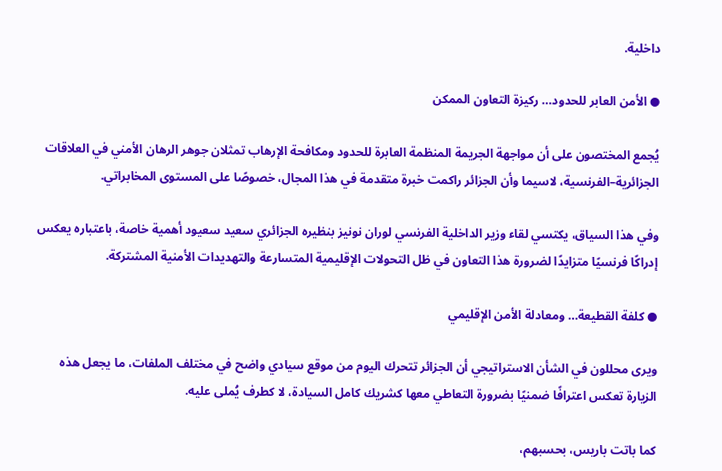داخلية.

● الأمن العابر للحدود… ركيزة التعاون الممكن

يُجمع المختصون على أن مواجهة الجريمة المنظمة العابرة للحدود ومكافحة الإرهاب تمثلان جوهر الرهان الأمني في العلاقات الجزائرية–الفرنسية، لاسيما وأن الجزائر راكمت خبرة متقدمة في هذا المجال، خصوصًا على المستوى المخابراتي.

وفي هذا السياق، يكتسي لقاء وزير الداخلية الفرنسي لوران نونيز بنظيره الجزائري سعيد سعيود أهمية خاصة، باعتباره يعكس إدراكًا فرنسيًا متزايدًا لضرورة هذا التعاون في ظل التحولات الإقليمية المتسارعة والتهديدات الأمنية المشتركة.

● كلفة القطيعة… ومعادلة الأمن الإقليمي

ويرى محللون في الشأن الاستراتيجي أن الجزائر تتحرك اليوم من موقع سيادي واضح في مختلف الملفات، ما يجعل هذه الزيارة تعكس اعترافًا ضمنيًا بضرورة التعاطي معها كشريك كامل السيادة، لا كطرف يُملى عليه.

كما باتت باريس، بحسبهم،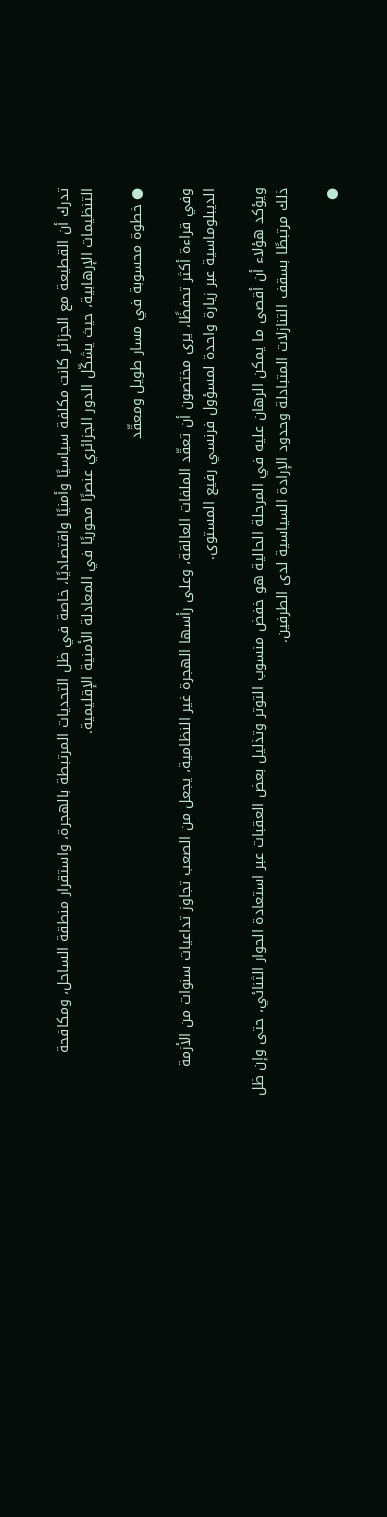تدرك أن القطيعة مع الجزائر كانت مكلفة سياسيًا وأمنيًا واقتصاديًا، خاصة في ظل التحديات المرتبطة بالهجرة، واستقرار منطقة الساحل، ومكافحة التنظيمات الإرهابية، حيث يشكّل الدور الجزائري عنصرًا محوريًا في المعادلة الأمنية الإقليمية.

● خطوة محسوبة في مسار طويل ومعقّد

وفي قراءة أكثر تحفظًا، يرى مختصون أن تعقّد الملفات العالقة، وعلى رأسها الهجرة غير النظامية، يجعل من الصعب تجاوز تداعيات سنوات من الأزمة الديبلوماسية عبر زيارة واحدة لمسؤول فرنسي رفيع المستوى.

ويؤكد هؤلاء أن أقصى ما يمكن الرهان عليه في المرحلة الحالية هو خفض منسوب التوتر وتذليل بعض العقبات عبر استعادة الحوار الثنائي، حتى وإن ظل ذلك مرتبطًا بسقف التنازلات المتبادلة وحدود الإرادة السياسية لدى الطرفين.

●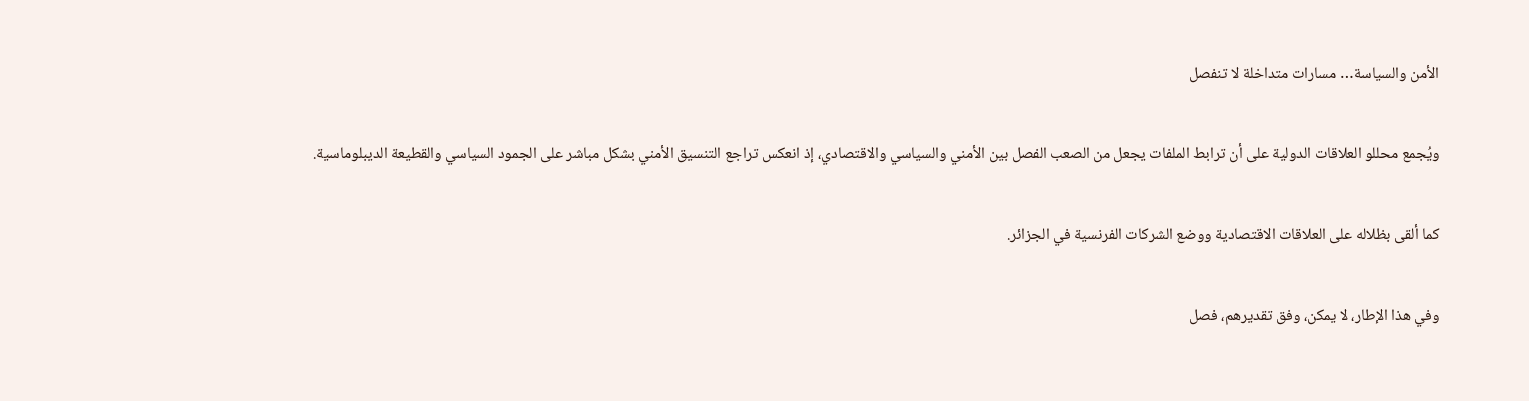الأمن والسياسة… مسارات متداخلة لا تنفصل

ويُجمع محللو العلاقات الدولية على أن ترابط الملفات يجعل من الصعب الفصل بين الأمني والسياسي والاقتصادي، إذ انعكس تراجع التنسيق الأمني بشكل مباشر على الجمود السياسي والقطيعة الديبلوماسية.

كما ألقى بظلاله على العلاقات الاقتصادية ووضع الشركات الفرنسية في الجزائر.

وفي هذا الإطار، لا يمكن، وفق تقديرهم، فصل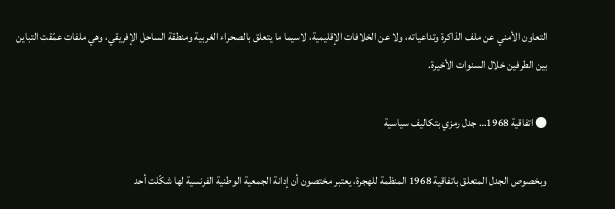التعاون الأمني عن ملف الذاكرة وتداعياته، ولا عن الخلافات الإقليمية، لاسيما ما يتعلق بالصحراء الغربية ومنطقة الساحل الإفريقي، وهي ملفات عمّقت التباين بين الطرفين خلال السنوات الأخيرة.

● اتفاقية 1968… جدل رمزي بتكاليف سياسية

وبخصوص الجدل المتعلق باتفاقية 1968 المنظمة للهجرة، يعتبر مختصون أن إدانة الجمعية الوطنية الفرنسية لها شكّلت أحد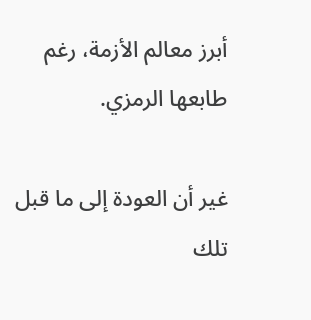أبرز معالم الأزمة، رغم طابعها الرمزي.

غير أن العودة إلى ما قبل تلك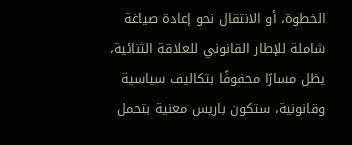الخطوة، أو الانتقال نحو إعادة صياغة شاملة للإطار القانوني للعلاقة الثنائية، يظل مسارًا محفوفًا بتكاليف سياسية وقانونية، ستكون باريس معنية بتحمل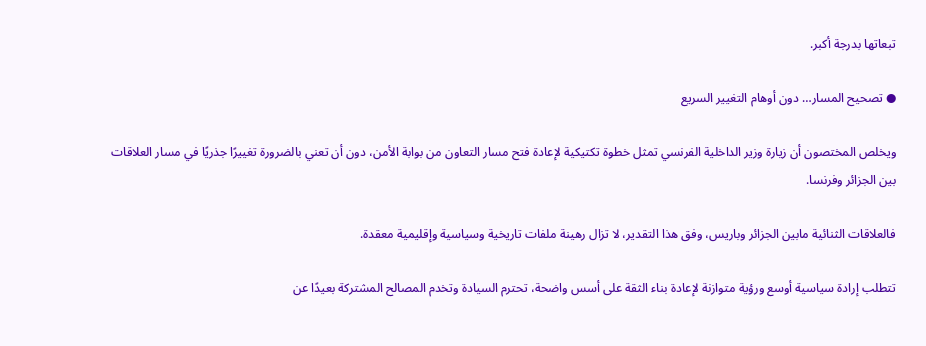تبعاتها بدرجة أكبر.

● تصحيح المسار… دون أوهام التغيير السريع

ويخلص المختصون أن زيارة وزير الداخلية الفرنسي تمثل خطوة تكتيكية لإعادة فتح مسار التعاون من بوابة الأمن، دون أن تعني بالضرورة تغييرًا جذريًا في مسار العلاقات بين الجزائر وفرنسا.

فالعلاقات الثنائية مابين الجزائر وباريس، وفق هذا التقدير، لا تزال رهينة ملفات تاريخية وسياسية وإقليمية معقدة.

تتطلب إرادة سياسية أوسع ورؤية متوازنة لإعادة بناء الثقة على أسس واضحة، تحترم السيادة وتخدم المصالح المشتركة بعيدًا عن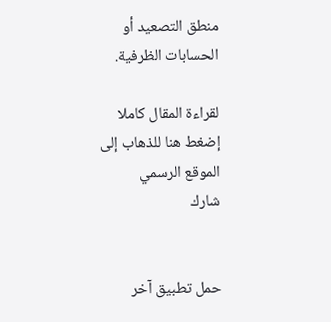منطق التصعيد أو الحسابات الظرفية.

لقراءة المقال كاملا إضغط هنا للذهاب إلى الموقع الرسمي
شارك


حمل تطبيق آخر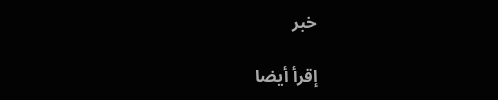خبر

إقرأ أيضا